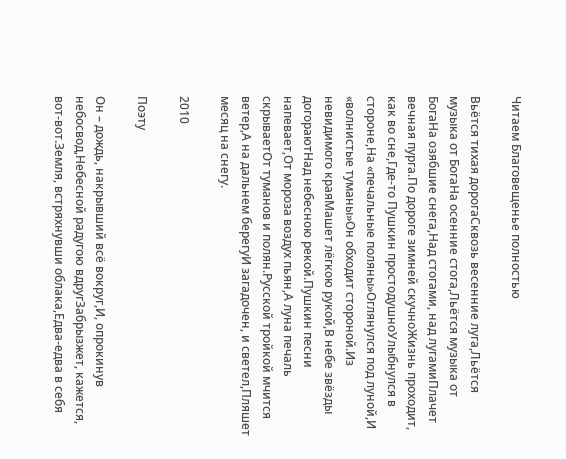Читаем Благовещенье полностью

Вьётся тихая дорогаСквозь весенние луга,Льётся музыка от БогаНа осенние стога,Льётся музыка от БогаНа озябшие снега,Над стогами, над лугамиПлачет вечная пурга.По дороге зимней скучноЖизнь проходит, как во сне,Где-то Пушкин простодушноУлыбнулся в стороне,На «печальные поляны»Оглянулся под луной,И «волнистые туманы»Он обходит стороной.Из невидимого краяМашет лёгкою рукой,В небе звёзды догораютНад небесною рекой.Пушкин песни напевает,От мороза воздух пьян,А луна печаль скрываетОт туманов и полян.Русской тройкой мчится ветер,А на дальнем берегуИ загадочен, и светел,Пляшет месяц на снегу.

2010

Поэту

Он – дождь, накрывший всё вокруг,И, опрокинув небосвод,Небесной радугою вдругЗабрызжет, кажется, вот-вот.Земля, встряхнувши облака,Едва-едва в себя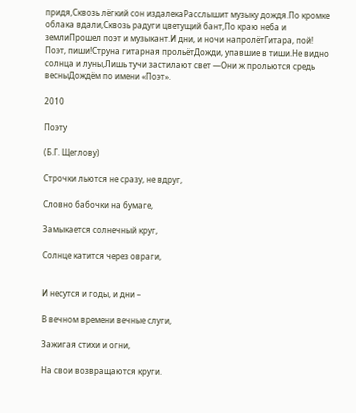придя,Сквозь лёгкий сон издалекаРасслышит музыку дождя.По кромке облака вдали,Сквозь радуги цветущий бант,По краю неба и землиПрошел поэт и музыкант.И дни, и ночи напролётГитара, пой! Поэт, пиши!Струна гитарная прольётДожди, упавшие в тиши.Не видно солнца и луны,Лишь тучи застилают свет —Они ж прольются средь весныДождём по имени «Поэт».

2010

Поэту

(Б.Г. Щеглову)

Строчки льются не сразу, не вдруг,

Словно бабочки на бумаге,

Замыкается солнечный круг,

Солнце катится через овраги,


И несутся и годы, и дни –

В вечном времени вечные слуги,

Зажигая стихи и огни,

На свои возвращаются круги.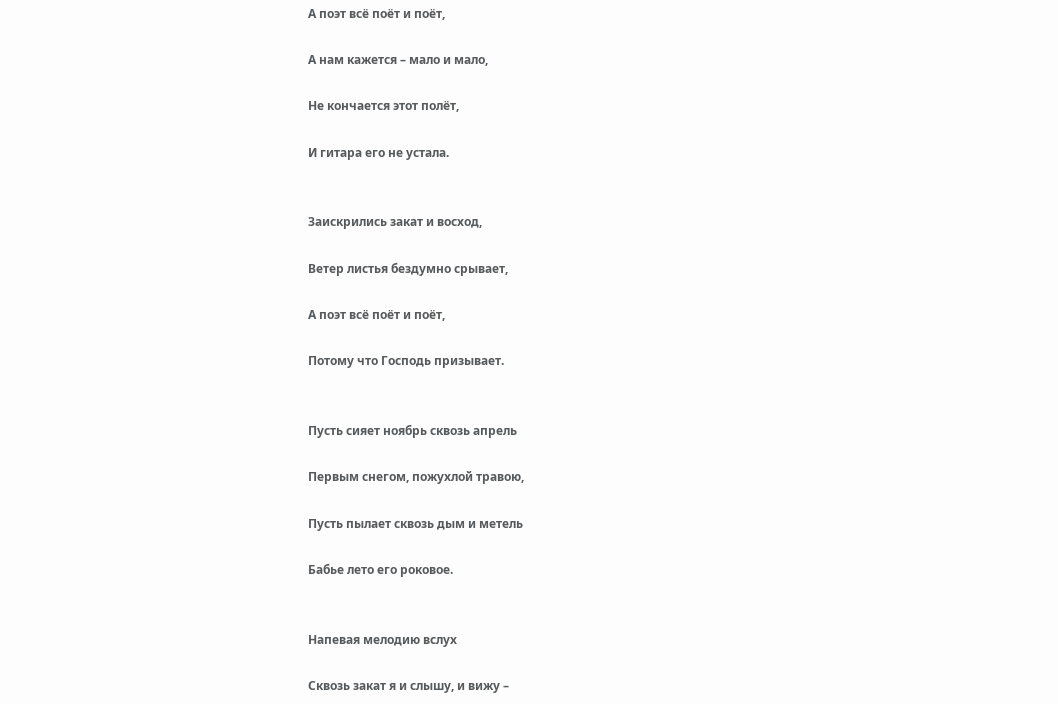А поэт всё поёт и поёт,

А нам кажется – мало и мало,

Не кончается этот полёт,

И гитара его не устала.


Заискрились закат и восход,

Ветер листья бездумно срывает,

А поэт всё поёт и поёт,

Потому что Господь призывает.


Пусть сияет ноябрь сквозь апрель

Первым снегом, пожухлой травою,

Пусть пылает сквозь дым и метель

Бабье лето его роковое.


Напевая мелодию вслух

Сквозь закат я и слышу, и вижу –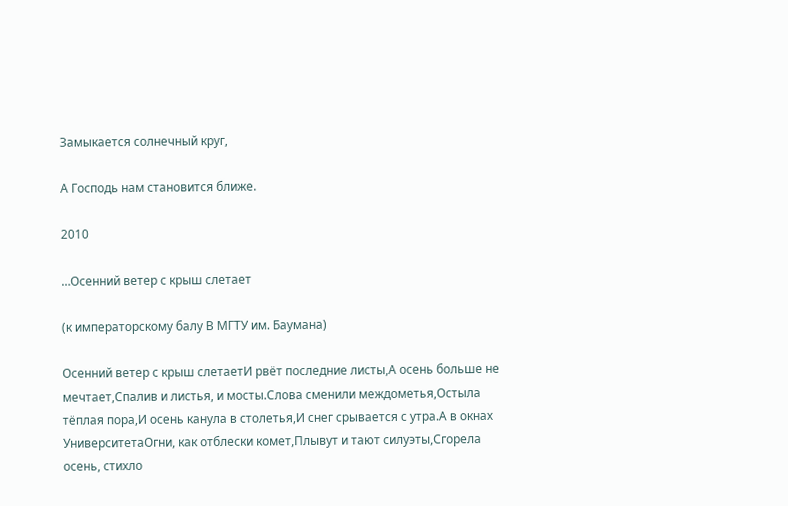Замыкается солнечный круг,

А Господь нам становится ближе.

2010

…Осенний ветер с крыш слетает

(к императорскому балу В МГТУ им. Баумана)

Осенний ветер с крыш слетаетИ рвёт последние листы,А осень больше не мечтает,Спалив и листья, и мосты.Слова сменили междометья,Остыла тёплая пора,И осень канула в столетья,И снег срывается с утра.А в окнах УниверситетаОгни, как отблески комет,Плывут и тают силуэты,Сгорела осень, стихло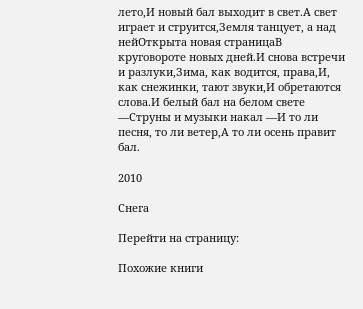лето,И новый бал выходит в свет.А свет играет и струится,Земля танцует, а над нейОткрыта новая страницаВ круговороте новых дней.И снова встречи и разлуки,Зима, как водится, права,И, как снежинки, тают звуки,И обретаются слова.И белый бал на белом свете —Струны и музыки накал —И то ли песня, то ли ветер,А то ли осень правит бал.

2010

Снега

Перейти на страницу:

Похожие книги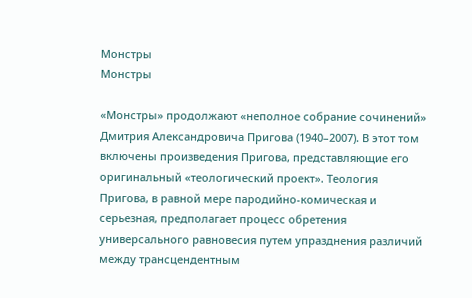Монстры
Монстры

«Монстры» продолжают «неполное собрание сочинений» Дмитрия Александровича Пригова (1940–2007). В этот том включены произведения Пригова, представляющие его оригинальный «теологический проект». Теология Пригова, в равной мере пародийно-комическая и серьезная, предполагает процесс обретения универсального равновесия путем упразднения различий между трансцендентным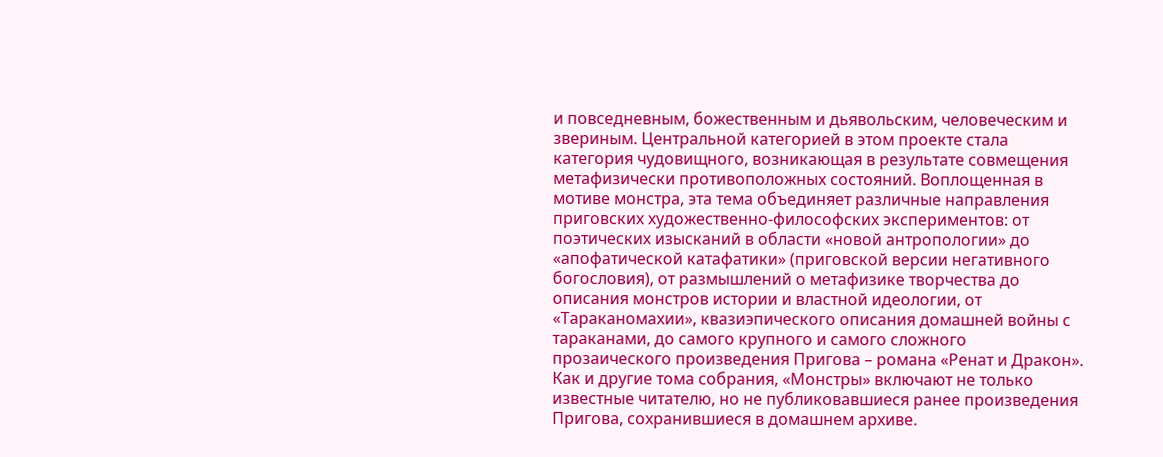и повседневным, божественным и дьявольским, человеческим и звериным. Центральной категорией в этом проекте стала категория чудовищного, возникающая в результате совмещения метафизически противоположных состояний. Воплощенная в мотиве монстра, эта тема объединяет различные направления приговских художественно-философских экспериментов: от поэтических изысканий в области «новой антропологии» до «апофатической катафатики» (приговской версии негативного богословия), от размышлений о метафизике творчества до описания монстров истории и властной идеологии, от «Тараканомахии», квазиэпического описания домашней войны с тараканами, до самого крупного и самого сложного прозаического произведения Пригова – романа «Ренат и Дракон». Как и другие тома собрания, «Монстры» включают не только известные читателю, но не публиковавшиеся ранее произведения Пригова, сохранившиеся в домашнем архиве.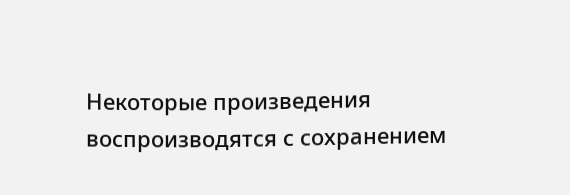Некоторые произведения воспроизводятся с сохранением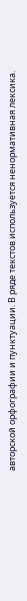авторской орфографии и пунктуации. В ряде текстов используется ненормативная лексика.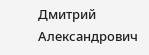Дмитрий Александрович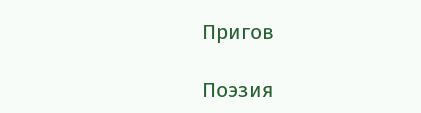Пригов

Поэзия